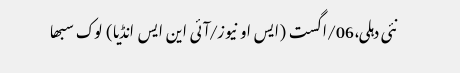نئی دہلی،06/اگست (ایس او نیوز/آئی این ایس انڈیا) لوک سبھا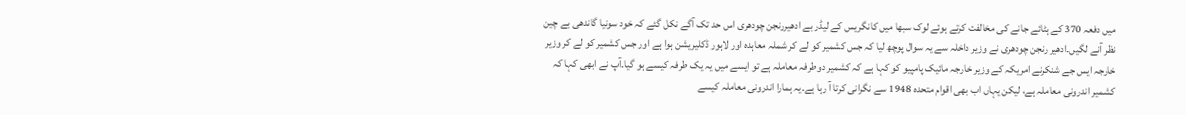میں دفعہ 370 کے ہٹائے جانے کی مخالفت کرتے ہوئے لوک سبھا میں کانگریس کے لیڈر بے ادھیررنجن چودھری اس حد تک آگے نکل گئے کہ خود سونیا گاندھی بے چین نظر آنے لگیں۔ادھیر رنجن چودھری نے وزیر داخلہ سے یہ سوال پوچھ لیا کہ جس کشمیر کو لے کر شملہ معاہدہ اور لاہور ڈکلیریشن ہوا ہے اور جس کشمیر کو لے کر وزیر خارجہ ایس جے شنکرنے امریکہ کے وزیر خارجہ مائیک پامپیو کو کہا ہے کہ کشمیر دوطرفہ معاملہ ہے تو ایسے میں یہ یک طرفہ کیسے ہو گیا۔آپ نے ابھی کہا کہ کشمیر اندرونی معاملہ ہے، لیکن یہاں اب بھی اقوام متحدہ 1948 سے نگرانی کرتا آ رہا ہے۔یہ ہمارا اندرونی معاملہ کیسے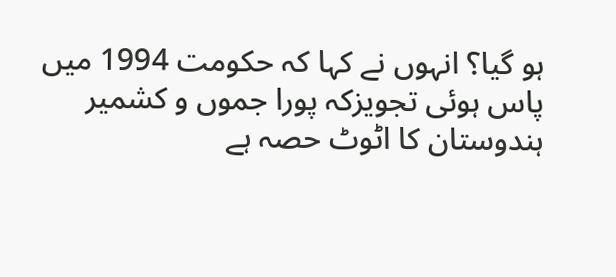ہو گیا؟ انہوں نے کہا کہ حکومت 1994 میں پاس ہوئی تجویزکہ پورا جموں و کشمیر ہندوستان کا اٹوٹ حصہ ہے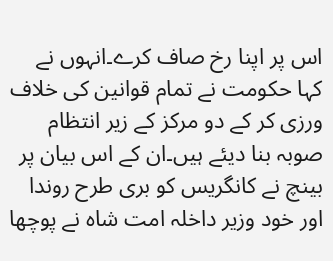اس پر اپنا رخ صاف کرے۔انہوں نے کہا حکومت نے تمام قوانین کی خلاف ورزی کر کے دو مرکز کے زیر انتظام صوبہ بنا دیئے ہیں۔ان کے اس بیان پر بینچ نے کانگریس کو بری طرح روندا اور خود وزیر داخلہ امت شاہ نے پوچھا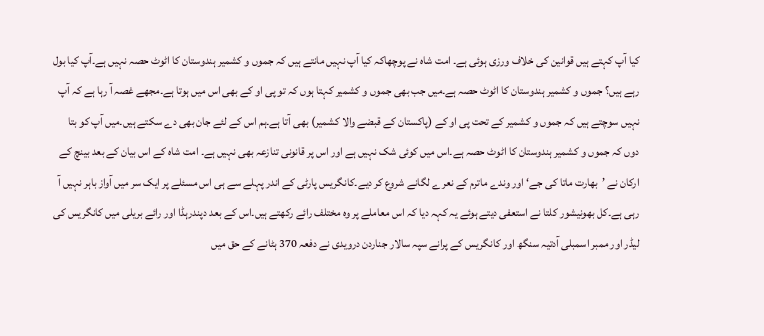کیا آپ کہتے ہیں قوانین کی خلاف ورزی ہوئی ہے۔ امت شاہ نے پوچھاکہ کیا آپ نہیں مانتے ہیں کہ جموں و کشمیر ہندوستان کا اٹوٹ حصہ نہیں ہے۔آپ کیا بول رہے ہیں؟ جموں و کشمیر ہندوستان کا اٹوٹ حصہ ہے۔میں جب بھی جموں و کشمیر کہتا ہوں کہ تو پی او کے بھی اس میں ہوتا ہے۔مجھے غصہ آ رہا ہے کہ آپ نہیں سوچتے ہیں کہ جموں و کشمیر کے تحت پی او کے (پاکستان کے قبضے والا کشمیر) بھی آتا ہے۔ہم اس کے لئے جان بھی دے سکتے ہیں۔میں آپ کو بتا دوں کہ جموں و کشمیر ہندوستان کا اٹوٹ حصہ ہے۔اس میں کوئی شک نہیں ہے اور اس پر قانونی تنازعہ بھی نہیں ہے۔ امت شاہ کے اس بیان کے بعد بینچ کے ارکان نے ’بھارت ماتا کی جے‘ اور وندے ماترم کے نعرے لگانے شروع کر دیے۔کانگریس پارٹی کے اندر پہلے سے ہی اس مسئلے پر ایک سر میں آواز باہر نہیں آ رہی ہے۔کل بھونیشور کلتا نے استعفی دیتے ہوئے یہ کہہ دیا کہ اس معاملے پر وہ مختلف رائے رکھتے ہیں۔اس کے بعد دپندرہڈا اور رائے بریلی میں کانگریس کی لیڈر اور ممبر اسمبلی آدتیہ سنگھ اور کانگریس کے پرانے سپہ سالار جناردن درویدی نے دفعہ 370 ہٹانے کے حق میں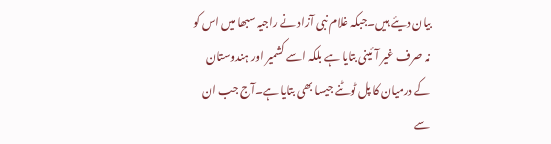بیان دیئے ہیں۔جبکہ غلام نبی آزاد نے راجیہ سبھا میں اس کو نہ صرف غیر آئینی بتایا ہے بلکہ اسے کشمیر اور ہندوستان کے درمیان کا پل ٹوٹنے جیسا بھی بتایا ہے۔آج جب ان سے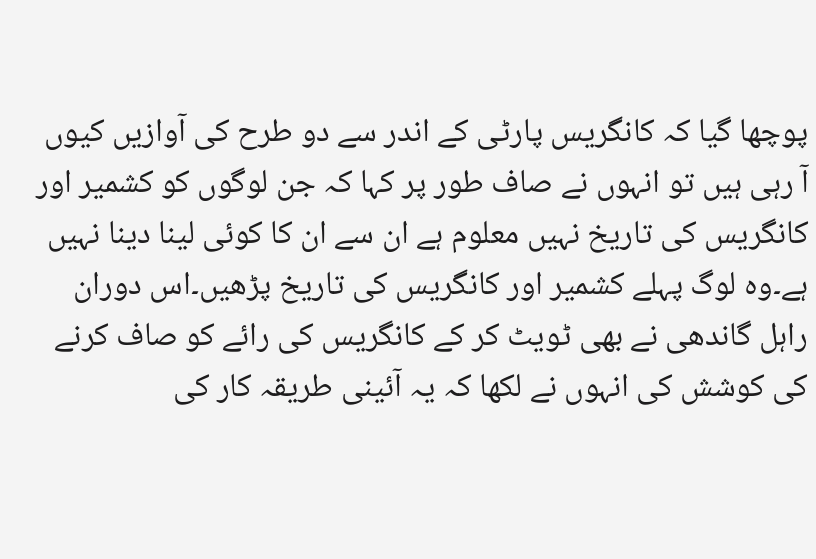پوچھا گیا کہ کانگریس پارٹی کے اندر سے دو طرح کی آوازیں کیوں آ رہی ہیں تو انہوں نے صاف طور پر کہا کہ جن لوگوں کو کشمیر اور کانگریس کی تاریخ نہیں معلوم ہے ان سے ان کا کوئی لینا دینا نہیں ہے۔وہ لوگ پہلے کشمیر اور کانگریس کی تاریخ پڑھیں۔اس دوران راہل گاندھی نے بھی ٹویٹ کر کے کانگریس کی رائے کو صاف کرنے کی کوشش کی انہوں نے لکھا کہ یہ آئینی طریقہ کار کی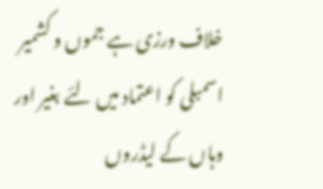خلاف ورزی ہے جموں و کشمیر اسمبلی کو اعتماد میں لئے بغیر اور وہاں کے لیڈروں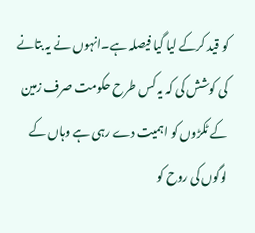کو قید کرکے لیا گیا فیصلہ ہے۔انہوں نے یہ بتانے کی کوشش کی کہ یہ کس طرح حکومت صرف زمین کے ٹکڑوں کو اہمیت دے رہی ہے وہاں کے لوگوں کی روح کو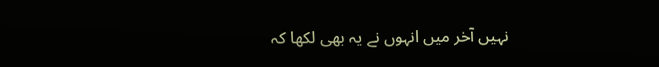نہیں آخر میں انہوں نے یہ بھی لکھا کہ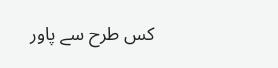کس طرح سے پاور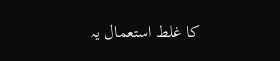کا غلط استعمال یہ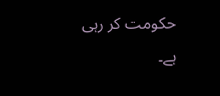حکومت کر رہی ہے۔